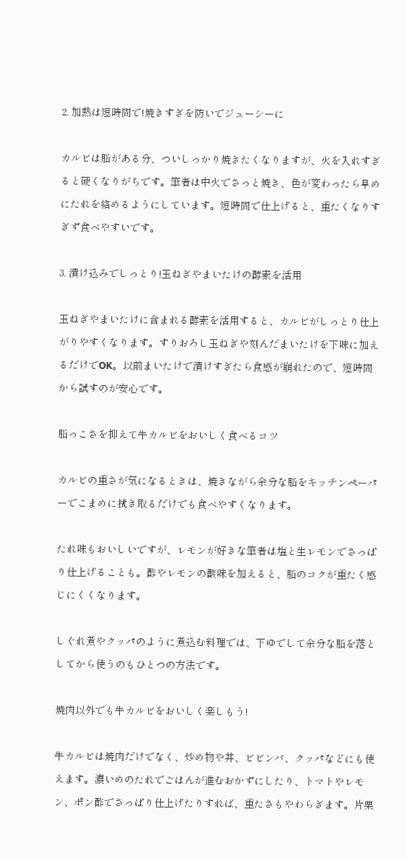2. 加熱は短時間で!焼きすぎを防いでジューシーに

カルビは脂がある分、ついしっかり焼きたくなりますが、火を入れすぎると硬くなりがちです。筆者は中火でさっと焼き、色が変わったら早めにたれを絡めるようにしています。短時間で仕上げると、重たくなりすぎず食べやすいです。

3. 漬け込みでしっとり!玉ねぎやまいたけの酵素を活用

玉ねぎやまいたけに含まれる酵素を活用すると、カルビがしっとり仕上がりやすくなります。すりおろし玉ねぎや刻んだまいたけを下味に加えるだけでOK。以前まいたけで漬けすぎたら食感が崩れたので、短時間から試すのが安心です。

脂っこさを抑えて牛カルビをおいしく食べるコツ

カルビの重さが気になるときは、焼きながら余分な脂をキッチンペーパーでこまめに拭き取るだけでも食べやすくなります。

たれ味もおいしいですが、レモンが好きな筆者は塩と生レモンでさっぱり仕上げることも。酢やレモンの酸味を加えると、脂のコクが重たく感じにくくなります。

しぐれ煮やクッパのように煮込む料理では、下ゆでして余分な脂を落としてから使うのもひとつの方法です。

焼肉以外でも牛カルビをおいしく楽しもう!

牛カルビは焼肉だけでなく、炒め物や丼、ビビンバ、クッパなどにも使えます。濃いめのたれでごはんが進むおかずにしたり、トマトやレモン、ポン酢でさっぱり仕上げたりすれば、重たさもやわらぎます。片栗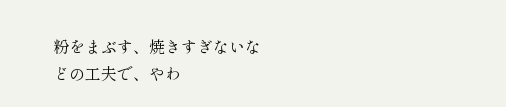粉をまぶす、焼きすぎないなどの工夫で、やわ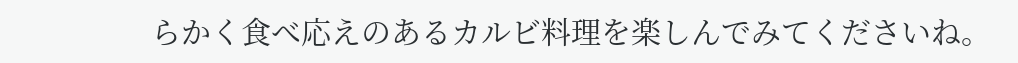らかく食べ応えのあるカルビ料理を楽しんでみてくださいね。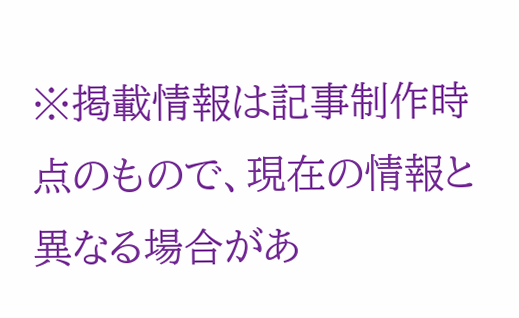※掲載情報は記事制作時点のもので、現在の情報と異なる場合があ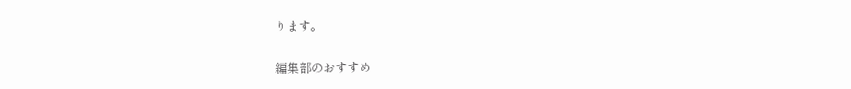ります。

編集部のおすすめ